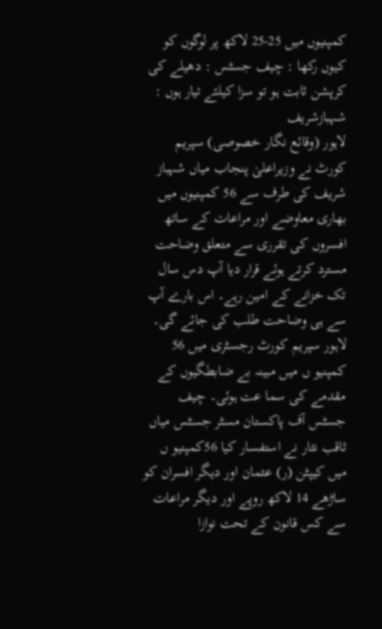کمپنیوں میں 25-25 لاکھ پر لوگوں کو کیوں رکھا : چیف جسٹس : دھیلے کی کرپشن ثابت ہو تو سزا کیلئے تیار ہوں : شہبازشریف
لاہور (وقائع نگار خصوصی) سپریم کورٹ نے وزیراعلیٰ پنجاب میاں شہباز شریف کی طرف سے 56 کمپنیوں میں بھاری معاوضے اور مراعات کے ساتھ افسروں کی تقرری سے متعلق وضاحت مسترد کرتے ہوئے قرار دیا آپ دس سال تک خزانے کے امین رہے۔ اس بارے آپ سے ہی وضاحت طلب کی جائے گی۔ لاہور سپریم کورٹ رجسٹری میں 56 کمپنیو ں میں مبینہ بے ضابطگیوں کے مقدمے کی سما عت ہوئی۔ چیف جسٹس آف پاکستان مسٹر جسٹس میاں ثاقب نثار نے استفسار کیا 56کمپنیو ں میں کیپٹن (ر) عثمان اور دیگر افسران کو ساڑھے 14 لاکھ روپے اور دیگر مراعات سے کس قانون کے تحت نوازا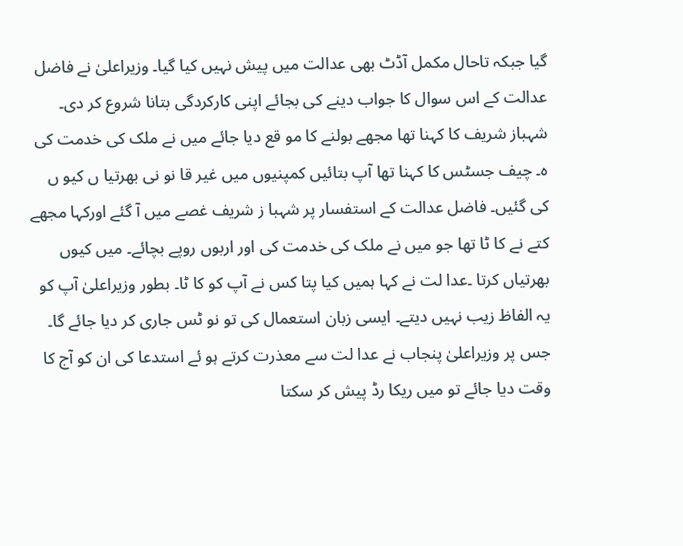گیا جبکہ تاحال مکمل آڈٹ بھی عدالت میں پیش نہیں کیا گیا۔ وزیراعلیٰ نے فاضل عدالت کے اس سوال کا جواب دینے کی بجائے اپنی کارکردگی بتانا شروع کر دی۔ شہباز شریف کا کہنا تھا مجھے بولنے کا مو قع دیا جائے میں نے ملک کی خدمت کی ہ۔ چیف جسٹس کا کہنا تھا آپ بتائیں کمپنیوں میں غیر قا نو نی بھرتیا ں کیو ں کی گئیں۔ فاضل عدالت کے استفسار پر شہبا ز شریف غصے میں آ گئے اورکہا مجھے کتے نے کا ٹا تھا جو میں نے ملک کی خدمت کی اور اربوں روپے بچائے۔ میں کیوں بھرتیاں کرتا ۔عدا لت نے کہا ہمیں کیا پتا کس نے آپ کو کا ٹا۔ بطور وزیراعلیٰ آپ کو یہ الفاظ زیب نہیں دیتے۔ ایسی زبان استعمال کی تو نو ٹس جاری کر دیا جائے گا۔ جس پر وزیراعلیٰ پنجاب نے عدا لت سے معذرت کرتے ہو ئے استدعا کی ان کو آج کا وقت دیا جائے تو میں ریکا رڈ پیش کر سکتا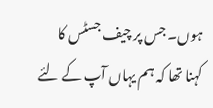ہوں۔ جس پر چیف جسٹس کا کہنا تھا کہ ہم یہاں آپ کے لئے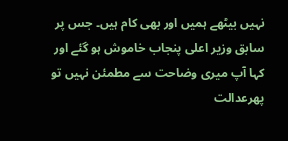نہیں بیٹھے ہمیں اور بھی کام ہیں۔ جس پر سابق وزیر اعلی پنجاب خاموش ہو گئے اور کہا آپ میری وضاحت سے مطمئن نہیں تو پھرعدالت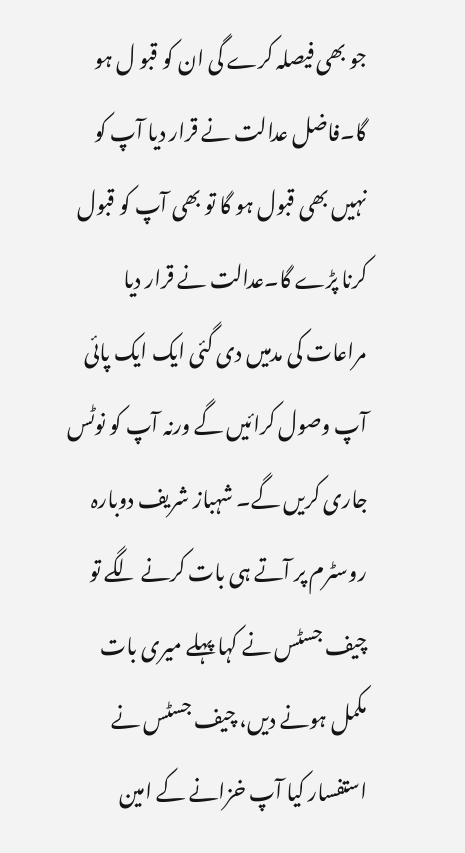جو بھی فیصلہ کرے گی ان کو قبو ل ہو گا۔فاضل عدالت نے قرار دیا آپ کو نہیں بھی قبول ہو گا تو بھی آپ کو قبول کرنا پڑے گا۔عدالت نے قرار دیا مراعات کی مدمیں دی گئی ایک ایک پائی آپ وصول کرائیں گے ورنہ آپ کو نوٹس جاری کریں گے۔ شہباز شریف دوبارہ روسٹرم پر آتے ہی بات کرنے لگے تو چیف جسٹس نے کہا پہلے میری بات مکمل ہونے دیں، چیف جسٹس نے استفسار کیا آپ خزانے کے امین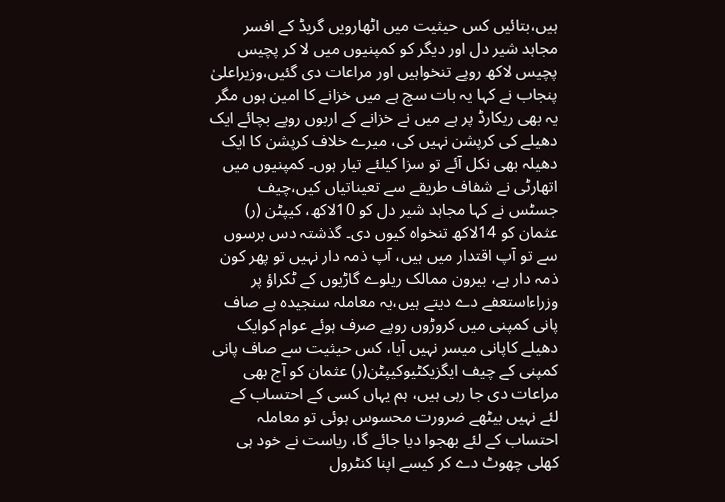ہیں،بتائیں کس حیثیت میں اٹھارویں گریڈ کے افسر مجاہد شیر دل اور دیگر کو کمپنیوں میں لا کر پچیس پچیس لاکھ روپے تنخواہیں اور مراعات دی گئیں،وزیراعلیٰ پنجاب نے کہا یہ بات سچ ہے میں خزانے کا امین ہوں مگر یہ بھی ریکارڈ پر ہے میں نے خزانے کے اربوں روپے بچائے ایک دھیلے کی کرپشن نہیں کی، میرے خلاف کرپشن کا ایک دھیلہ بھی نکل آئے تو سزا کیلئے تیار ہوں۔ کمپنیوں میں اتھارٹی نے شفاف طریقے سے تعیناتیاں کیں،چیف جسٹس نے کہا مجاہد شیر دل کو 10لاکھ، کیپٹن (ر) عثمان کو 14لاکھ تنخواہ کیوں دی۔ گذشتہ دس برسوں سے تو آپ اقتدار میں ہیں، آپ ذمہ دار نہیں تو پھر کون ذمہ دار ہے، بیرون ممالک ریلوے گاڑیوں کے ٹکراؤ پر وزراءاستعفے دے دیتے ہیں،یہ معاملہ سنجیدہ ہے صاف پانی کمپنی میں کروڑوں روپے صرف ہوئے عوام کوایک دھیلے کاپانی میسر نہیں آیا، کس حیثیت سے صاف پانی کمپنی کے چیف ایگزیکٹیوکیپٹن(ر) عثمان کو آج بھی مراعات دی جا رہی ہیں، ہم یہاں کسی کے احتساب کے لئے نہیں بیٹھے ضرورت محسوس ہوئی تو معاملہ احتساب کے لئے بھجوا دیا جائے گا، ریاست نے خود ہی کھلی چھوٹ دے کر کیسے اپنا کنٹرول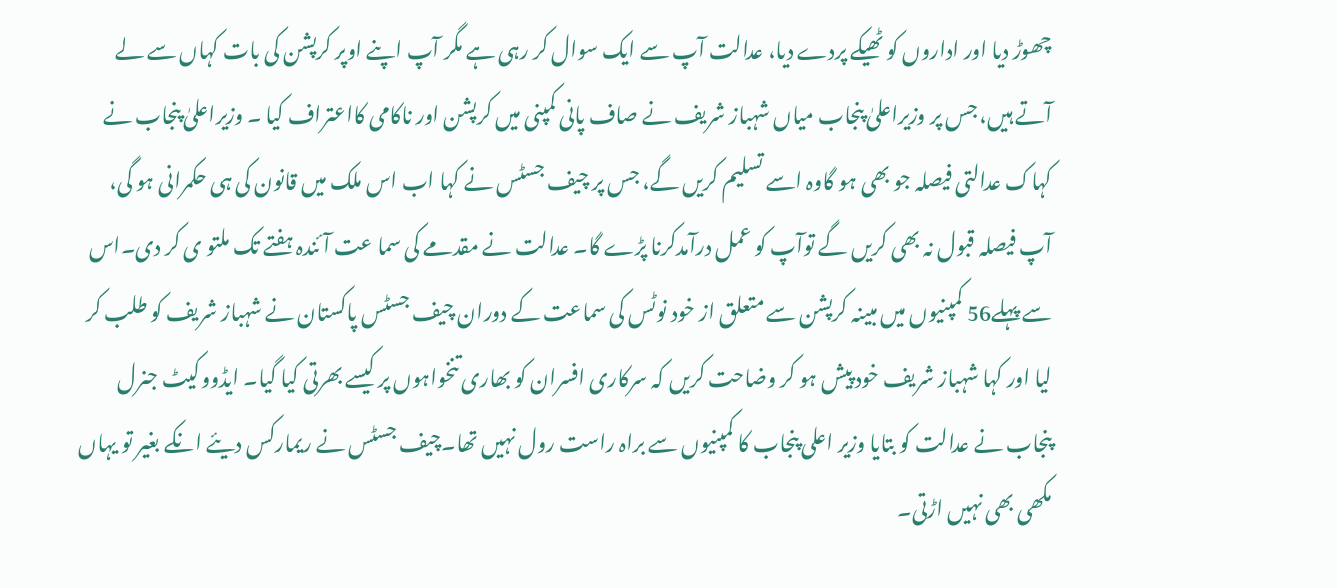چھوڑ دیا اور اداروں کو ٹھیکے پردے دیا، عدالت آپ سے ایک سوال کر رہی ہے مگر آپ اپنے اوپر کرپشن کی بات کہاں سے لے آتے ہیں، جس پر وزیراعلیٰ پنجاب میاں شہباز شریف نے صاف پانی کمپنی میں کرپشن اور ناکامی کااعتراف کیا ۔ وزیراعلیٰ پنجاب نے کہاک عدالتی فیصلہ جو بھی ہو گاوہ اسے تسلیم کریں گے، جس پر چیف جسٹس نے کہا اب اس ملک میں قانون کی ہی حکمرانی ہو گی، آپ فیصلہ قبول نہ بھی کریں گے توآپ کو عمل درآمدکرنا پڑے گا۔ عدالت نے مقدمے کی سما عت آئندہ ہفتے تک ملتو ی کر دی۔اس سے پہلے56 کمپنیوں میں مبینہ کرپشن سے متعلق از خود نوٹس کی سماعت کے دوران چیف جسٹس پاکستان نے شہباز شریف کو طلب کر لیا اور کہا شہباز شریف خود پیش ہو کر وضاحت کریں کہ سرکاری افسران کو بھاری تنخواہوں پر کیسے بھرتی کیا گیا۔ ایڈووکیٹ جنرل پنجاب نے عدالت کو بتایا وزیر اعلی پنجاب کا کمپنیوں سے براہ راست رول نہیں تھا۔چیف جسٹس نے ریمارکس دیئے انکے بغیر تو یہاں مکھی بھی نہیں اڑتی۔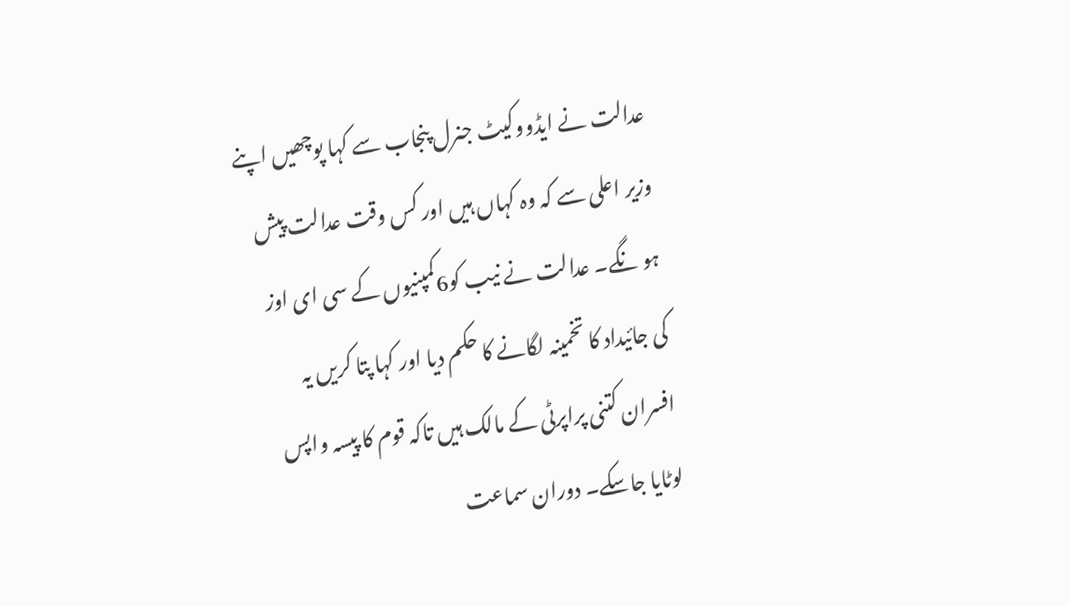عدالت نے ایڈووکیٹ جنرل پنجاب سے کہا پوچھیں اپنے وزیر اعلی سے کہ وہ کہاں ہیں اور کس وقت عدالت پیش ہو نگے۔ عدالت نے نیب کو6کمپنیوں کے سی ای اوز کی جائیداد کا تخمینہ لگانے کا حکم دیا اور کہا پتا کریں یہ افسران کتنی پراپرٹی کے مالک ہیں تاکہ قوم کا پیسہ واپس لوٹایا جاسکے۔ دوران سماعت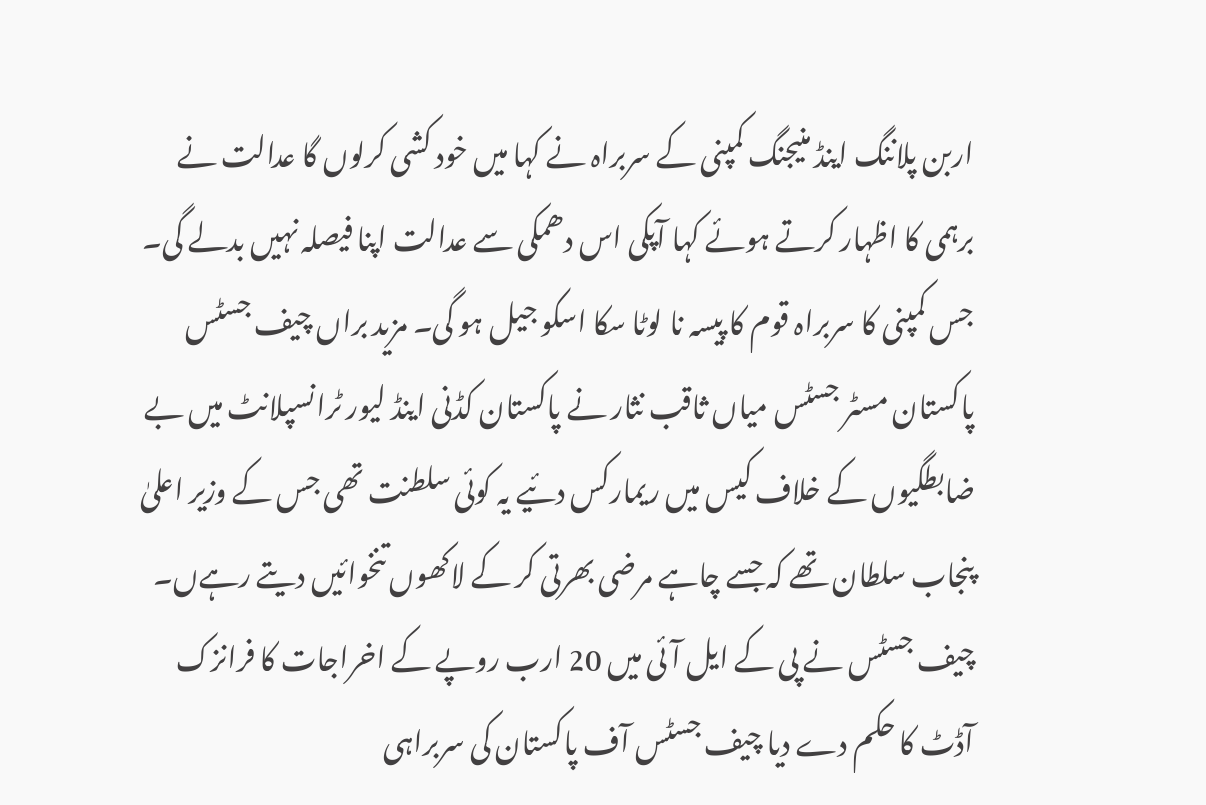اربن پلاننگ اینڈ منیجنگ کمپنی کے سربراہ نے کہا میں خود کشی کرلوں گا عدالت نے برہمی کا اظہار کرتے ہوئے کہا آپکی اس دھمکی سے عدالت اپنا فیصلہ نہیں بدلے گی۔ جس کمپنی کا سربراہ قوم کا پیسہ نا لوٹا سکا اسکو جیل ہو گی۔ مزید براں چیف جسٹس پاکستان مسٹر جسٹس میاں ثاقب نثار نے پاکستان کڈنی اینڈ لیور ٹرانسپلانٹ میں بے ضابطگیوں کے خلاف کیس میں ریمارکس دئیے یہ کوئی سلطنت تھی جس کے وزیر اعلیٰ پنجاب سلطان تھے کہ جسے چاہے مرضی بھرتی کر کے لاکھوں تنخوائیں دیتے رہےں۔ چیف جسٹس نے پی کے ایل آئی میں 20 ارب روپے کے اخراجات کا فرانزک آڈٹ کا حکم دے دیا چیف جسٹس آف پاکستان کی سربراہی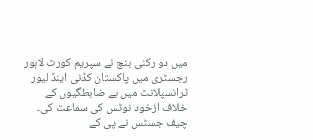میں دو رکنی بنچ نے سپریم کورٹ لاہور رجسٹری میں پاکستان کڈنی اینڈ لیور ٹرانسپلانٹ میں بے ضابطگیوں کے خلاف ازخود نوٹس کی سماعت کی۔ چیف جسٹس نے پی کے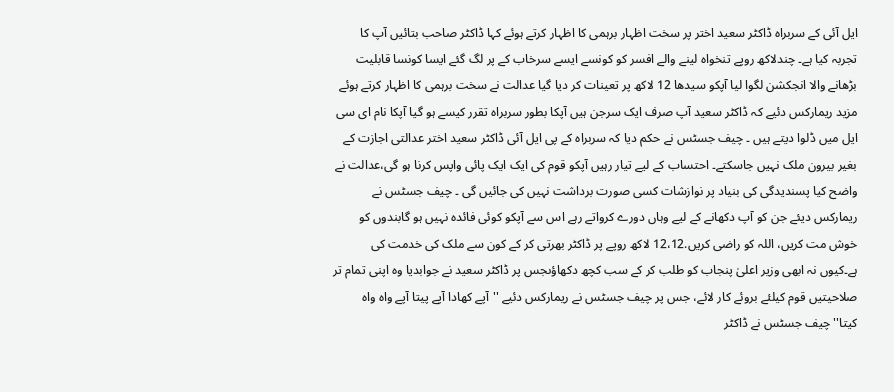ایل آئی کے سربراہ ڈاکٹر سعید اختر پر سخت اظہار برہمی کا اظہار کرتے ہوئے کہا ڈاکٹر صاحب بتائیں آپ کا تجربہ کیا ہے۔ چندلاکھ روپے تنخواہ لینے والے افسر کو کونسے ایسے سرخاب کے پر لگ گئے ایسا کونسا قابلیت بڑھانے والا انجکشن لگوا لیا آپکو سیدھا 12 لاکھ پر تعینات کر دیا گیا عدالت نے سخت برہمی کا اظہار کرتے ہوئے مزید ریمارکس دئیے کہ ڈاکٹر سعید آپ صرف ایک سرجن ہیں آپکا بطور سربراہ تقرر کیسے ہو گیا آپکا نام ای سی ایل میں ڈلوا دیتے ہیں ۔ چیف جسٹس نے حکم دیا کہ سربراہ کے پی ایل آئی ڈاکٹر سعید اختر عدالتی اجازت کے بغیر بیرون ملک نہیں جاسکتے۔ احتساب کے لیے تیار رہیں آپکو قوم کی ایک ایک پائی واپس کرنا ہو گی،عدالت نے واضح کیا پسندیدگی کی بنیاد پر نوازشات کسی صورت برداشت نہیں کی جائیں گی ۔ چیف جسٹس نے ریمارکس دیئے جن کو آپ دکھانے کے لیے وہاں دورے کرواتے رہے اس سے آپکو کوئی فائدہ نہیں ہو گابندوں کو خوش مت کریں، اللہ کو راضی کریں.12،12 لاکھ روپے پر ڈاکٹر بھرتی کر کے کون سے ملک کی خدمت کی ہے۔کیوں نہ ابھی وزیر اعلیٰ پنجاب کو طلب کر کے سب کچھ دکھاؤںجس پر ڈاکٹر سعید نے جوابدیا وہ اپنی تمام تر صلاحیتیں قوم کیلئے بروئے کار لائے، جس پر چیف جسٹس نے ریمارکس دئیے ''آپے کھادا آپے پیتا آپے واہ واہ کیتا''چیف جسٹس نے ڈاکٹر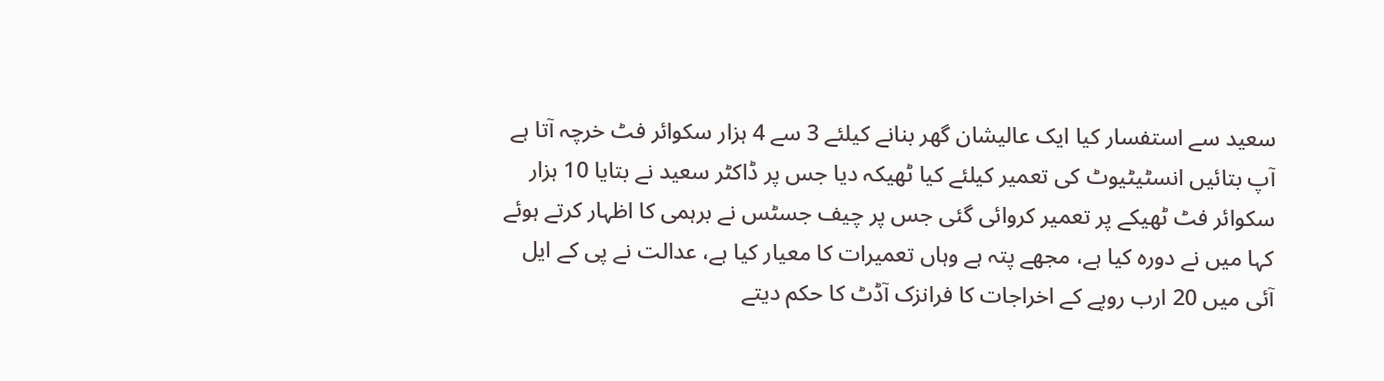سعید سے استفسار کیا ایک عالیشان گھر بنانے کیلئے 3 سے 4 ہزار سکوائر فٹ خرچہ آتا ہے آپ بتائیں انسٹیٹیوٹ کی تعمیر کیلئے کیا ٹھیکہ دیا جس پر ڈاکٹر سعید نے بتایا 10 ہزار سکوائر فٹ ٹھیکے پر تعمیر کروائی گئی جس پر چیف جسٹس نے برہمی کا اظہار کرتے ہوئے کہا میں نے دورہ کیا ہے، مجھے پتہ ہے وہاں تعمیرات کا معیار کیا ہے، عدالت نے پی کے ایل آئی میں 20 ارب روپے کے اخراجات کا فرانزک آڈٹ کا حکم دیتے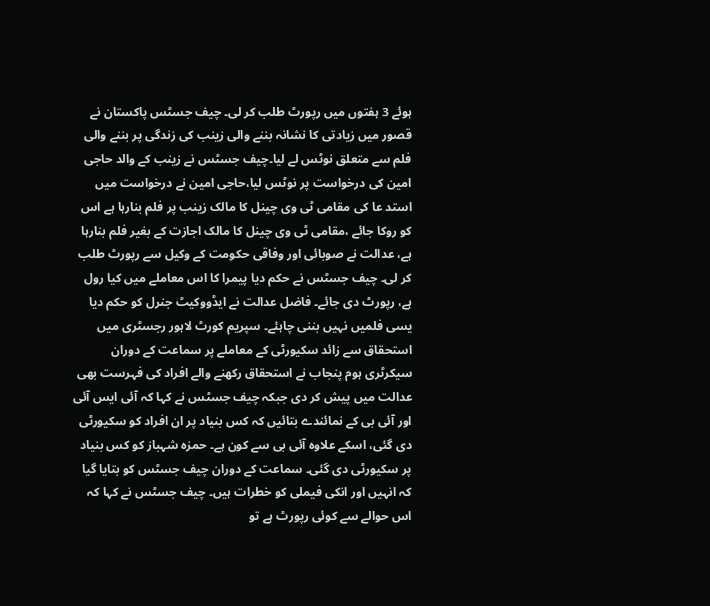ہوئے 3 ہفتوں میں رپورٹ طلب کر لی۔ چیف جسٹس پاکستان نے قصور میں زیادتی کا نشانہ بننے والی زینب کی زندگی پر بننے والی فلم سے متعلق نوٹس لے لیا۔چیف جسٹس نے زینب کے والد حاجی امین کی درخواست پر نوٹس لیا،حاجی امین نے درخواست میں استد عا کی مقامی ٹی وی چینل کا مالک زینب پر فلم بنارہا ہے اس کو روکا جائے ،مقامی ٹی وی چینل کا مالک اجازت کے بغیر فلم بنارہا ہے، عدالت نے صوبائی اور وفاقی حکومت کے وکیل سے رپورٹ طلب کر لی۔ چیف جسٹس نے حکم دیا پیمرا کا اس معاملے میں کیا رول ہے، رپورٹ دی جائے۔ فاضل عدالت نے ایڈووکیٹ جنرل کو حکم دیا یسی فلمیں نہیں بننی چاہئے۔ سپریم کورٹ لاہور رجسٹری میں استحقاق سے زائد سکیورٹی کے معاملے پر سماعت کے دوران سیکرٹری ہوم پنجاب نے استحقاق رکھنے والے افراد کی فہرست بھی عدالت میں پیش کر دی جبکہ چیف جسٹس نے کہا کہ آئی ایس آئی اور آئی بی کے نمائندے بتائیں کہ کس بنیاد پر ان افراد کو سکیورٹی دی گئی، اسکے علاوہ آئی بی سے کون ہے۔ حمزہ شہباز کو کس بنیاد پر سکیورٹی دی گئی۔ سماعت کے دوران چیف جسٹس کو بتایا گیا کہ انہیں اور انکی فیملی کو خطرات ہیں۔ چیف جسٹس نے کہا کہ اس حوالے سے کوئی رپورٹ ہے تو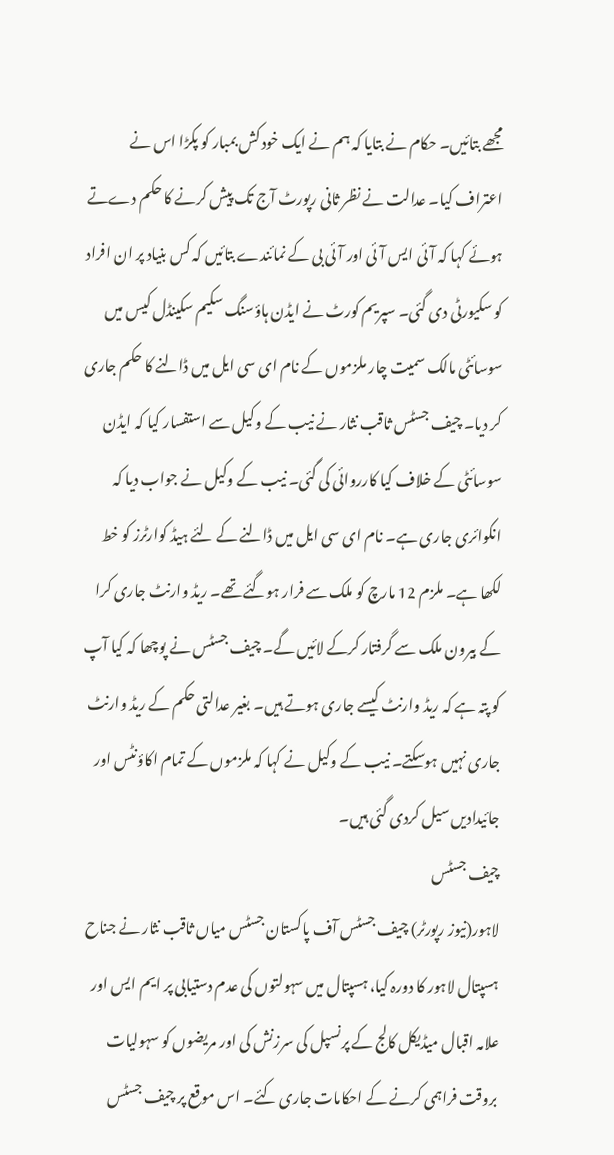مجھے بتائیں۔ حکام نے بتایا کہ ہم نے ایک خود کش بمبار کو پکڑا اس نے اعتراف کیا۔ عدالت نے نظر ثانی رپورٹ آج تک پیش کرنے کا حکم دےتے ہوئے کہا کہ آئی ایس آئی اور آئی بی کے نمائندے بتائیں کہ کس بنیاد پر ان افراد کو سکیورٹی دی گئی۔ سپریم کورٹ نے ایڈن ہاؤسنگ سکیم سکینڈل کیس میں سوسائٹی مالک سمیت چار ملزموں کے نام ای سی ایل میں ڈالنے کا حکم جاری کر دیا۔ چیف جسٹس ثاقب نثار نے نیب کے وکیل سے استفسار کیا کہ ایڈن سوسائٹی کے خلاف کیا کارروائی کی گئی۔ نیب کے وکیل نے جواب دیا کہ انکوائری جاری ہے۔ نام ای سی ایل میں ڈالنے کے لئے ہیڈ کوارٹرز کو خط لکھا ہے۔ ملزم 12 مارچ کو ملک سے فرار ہوگئے تھے۔ ریڈ وارنٹ جاری کرا کے بیرون ملک سے گرفتار کرکے لائیں گے۔ چیف جسٹس نے پوچھا کہ کیا آپ کو پتہ ہے کہ ریڈ وارنٹ کیسے جاری ہوتے ہیں۔ بغیر عدالتی حکم کے ریڈ وارنٹ جاری نہیں ہوسکتے۔ نیب کے وکیل نے کہا کہ ملزموں کے تمام اکاؤنٹس اور جائیدادیں سیل کردی گئی ہیں۔
چیف جسٹس
لاہور(نیوز رپورٹر) چیف جسٹس آف پاکستان جسٹس میاں ثاقب نثار نے جناح ہسپتال لاہور کا دورہ کیا، ہسپتال میں سہولتوں کی عدم دستیابی پر ایم ایس اور علامہ اقبال میڈیکل کالج کے پرنسپل کی سرزنش کی اور مریضوں کو سہولیات بروقت فراہمی کرنے کے احکامات جاری کئے۔ اس موقع پر چیف جسٹس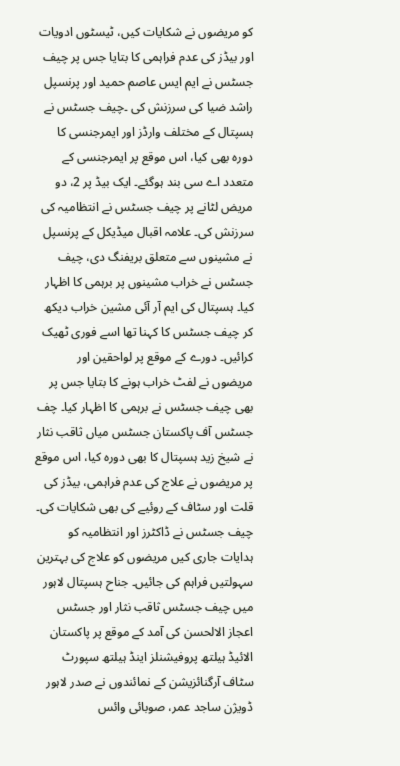کو مریضوں نے شکایات کیں، ٹیسٹوں ادویات اور بیڈز کی عدم فراہمی کا بتایا جس پر چیف جسٹس نے ایم ایس عاصم حمید اور پرنسپل راشد ضیا کی سرزنش کی ۔چیف جسٹس نے ہسپتال کے مختلف وارڈز اور ایمرجنسی کا دورہ بھی کیا، اس موقع پر ایمرجنسی کے متعدد اے سی بند ہوگئے۔ ایک بیڈ پر 2، دو مریض لٹانے پر چیف جسٹس نے انتظامیہ کی سرزنش کی۔ علامہ اقبال میڈیکل کے پرنسپل نے مشینوں سے متعلق بریفنگ دی، چیف جسٹس نے خراب مشینوں پر برہمی کا اظہار کیا۔ ہسپتال کی ایم آر آئی مشین خراب دیکھ کر چیف جسٹس کا کہنا تھا اسے فوری ٹھیک کرائیں۔ دورے کے موقع پر لواحقین اور مریضوں نے لفٹ خراب ہونے کا بتایا جس پر بھی چیف جسٹس نے برہمی کا اظہار کیا۔ چف جسٹس آف پاکستان جسٹس میاں ثاقب نثار نے شیخ زید ہسپتال کا بھی دورہ کیا، اس موقع پر مریضوں نے علاج کی عدم فراہمی، بیڈز کی قلت اور سٹاف کے روئیے کی بھی شکایات کی۔ چیف جسٹس نے ڈاکٹرز اور انتظامیہ کو ہدایات جاری کیں مریضوں کو علاج کی بہترین سہولتیں فراہم کی جائیں۔ جناح ہسپتال لاہور میں چیف جسٹس ثاقب نثار اور جسٹس اعجاز الالحسن کی آمد کے موقع پر پاکستان الائیڈ ہیلتھ پروفیشنلز اینڈ ہیلتھ سپورٹ سٹاف آرگنائزیشن کے نمائندوں نے صدر لاہور ڈویژن ساجد عمر، صوبائی وائس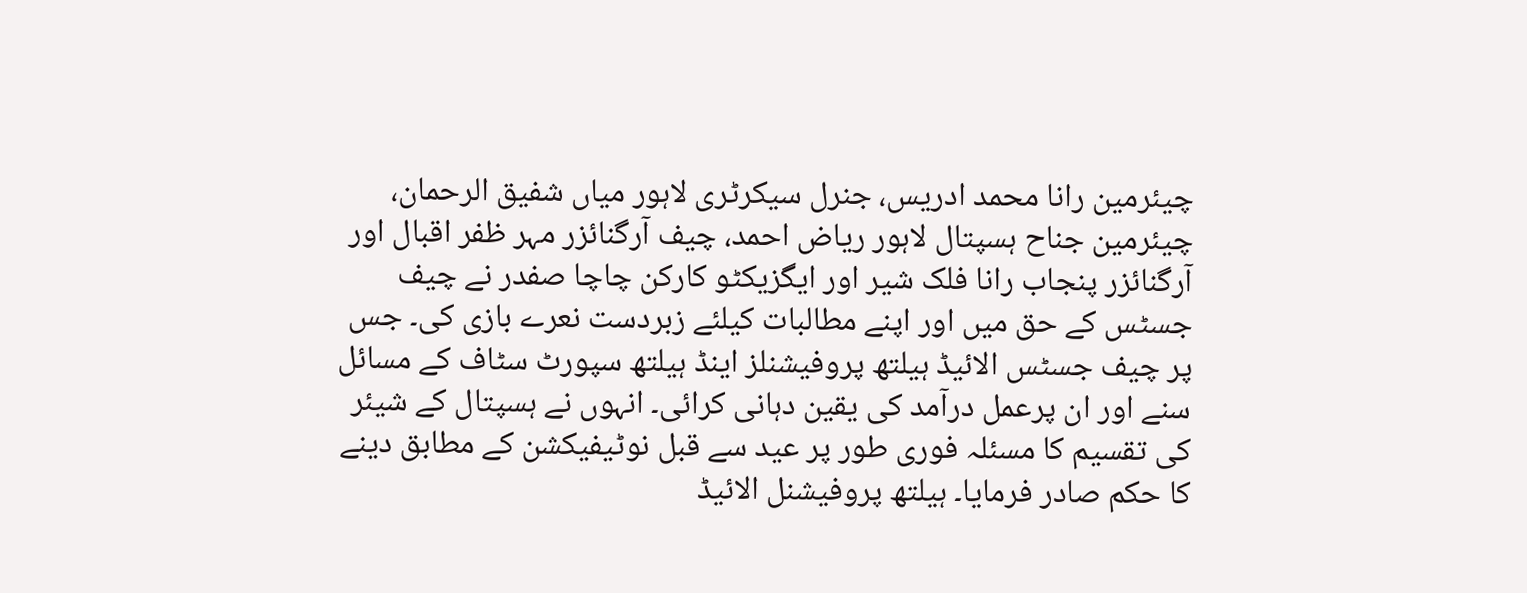چیئرمین رانا محمد ادریس، جنرل سیکرٹری لاہور میاں شفیق الرحمان، چیئرمین جناح ہسپتال لاہور ریاض احمد، چیف آرگنائزر مہر ظفر اقبال اور آرگنائزر پنجاب رانا فلک شیر اور ایگزیکٹو کارکن چاچا صفدر نے چیف جسٹس کے حق میں اور اپنے مطالبات کیلئے زبردست نعرے بازی کی۔ جس پر چیف جسٹس الائیڈ ہیلتھ پروفیشنلز اینڈ ہیلتھ سپورٹ سٹاف کے مسائل سنے اور ان پرعمل درآمد کی یقین دہانی کرائی۔ انہوں نے ہسپتال کے شیئر کی تقسیم کا مسئلہ فوری طور پر عید سے قبل نوٹیفیکشن کے مطابق دینے کا حکم صادر فرمایا۔ ہیلتھ پروفیشنل الائیڈ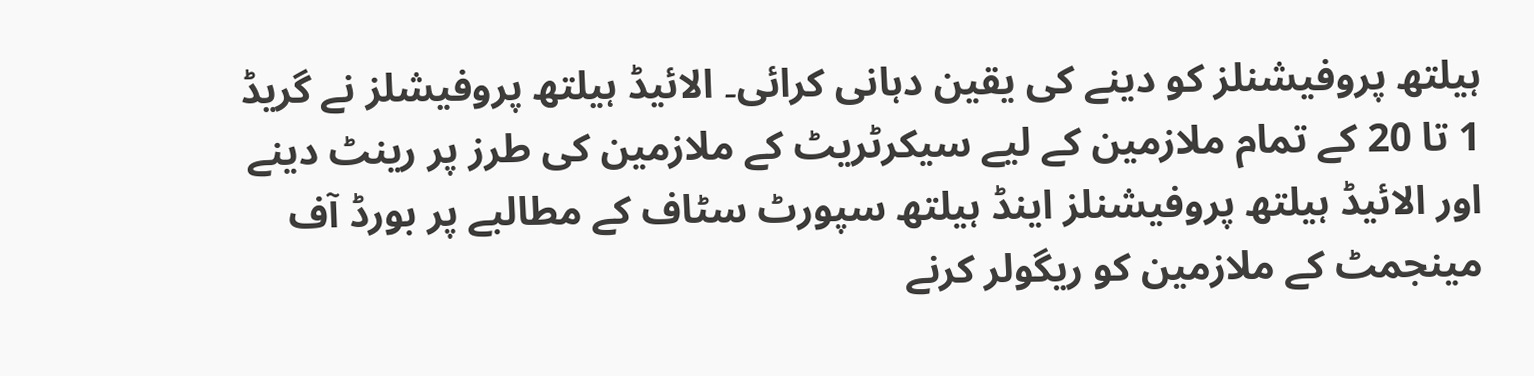ہیلتھ پروفیشنلز کو دینے کی یقین دہانی کرائی۔ الائیڈ ہیلتھ پروفیشلز نے گریڈ 1 تا 20 کے تمام ملازمین کے لیے سیکرٹریٹ کے ملازمین کی طرز پر رینٹ دینے اور الائیڈ ہیلتھ پروفیشنلز اینڈ ہیلتھ سپورٹ سٹاف کے مطالبے پر بورڈ آف مینجمٹ کے ملازمین کو ریگولر کرنے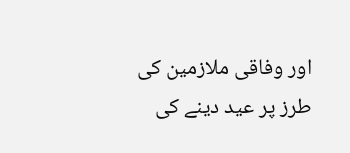اور وفاقی ملازمین کی طرز پر عید دینے کی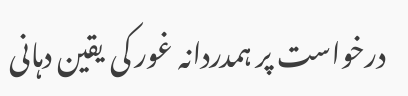درخواست پر ہمدردانہ غور کی یقین دہانی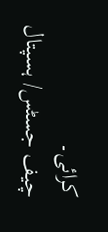کرائی۔
چیف جسٹس/ ہسپتال